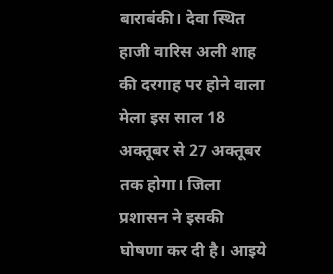बाराबंकी। देवा स्थित हाजी वारिस अली शाह की दरगाह पर होने वाला मेला इस साल 18 अक्तूबर से 27 अक्तूबर तक होगा। जिला प्रशासन ने इसकी घोषणा कर दी है। आइये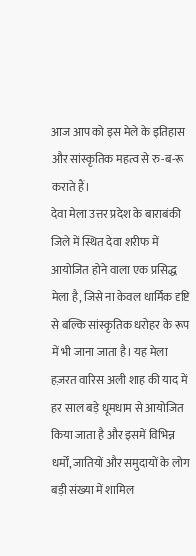आज आप को इस मेले के इतिहास और सांस्कृतिक महत्व से रु-ब-रू कराते हैं।
देवा मेला उत्तर प्रदेश के बाराबंकी जिले में स्थित देवा शरीफ में आयोजित होने वाला एक प्रसिद्ध मेला है, जिसे ना केवल धार्मिक दृष्टि से बल्कि सांस्कृतिक धरोहर के रूप में भी जाना जाता है। यह मेला हज़रत वारिस अली शाह की याद में हर साल बड़े धूमधाम से आयोजित किया जाता है और इसमें विभिन्न धर्मों, जातियों और समुदायों के लोग बड़ी संख्या में शामिल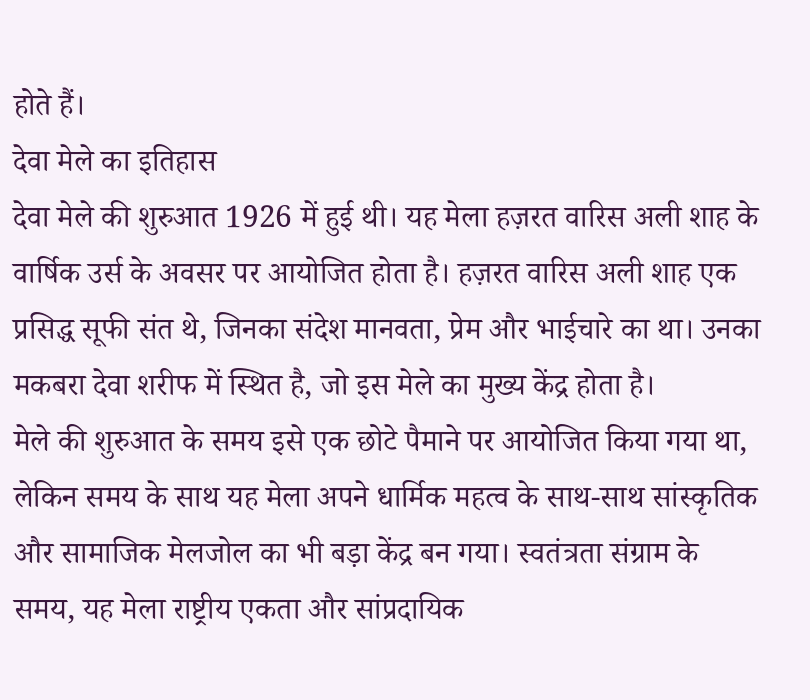होते हैं।
देवा मेले का इतिहास
देवा मेले की शुरुआत 1926 में हुई थी। यह मेला हज़रत वारिस अली शाह के वार्षिक उर्स के अवसर पर आयोजित होता है। हज़रत वारिस अली शाह एक प्रसिद्ध सूफी संत थे, जिनका संदेश मानवता, प्रेम और भाईचारे का था। उनका मकबरा देवा शरीफ में स्थित है, जो इस मेले का मुख्य केंद्र होता है।
मेले की शुरुआत के समय इसे एक छोटे पैमाने पर आयोजित किया गया था, लेकिन समय के साथ यह मेला अपने धार्मिक महत्व के साथ-साथ सांस्कृतिक और सामाजिक मेलजोल का भी बड़ा केंद्र बन गया। स्वतंत्रता संग्राम के समय, यह मेला राष्ट्रीय एकता और सांप्रदायिक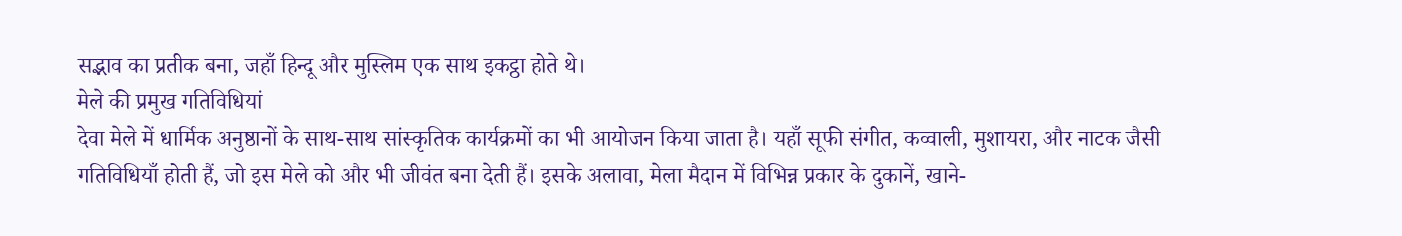सद्भाव का प्रतीक बना, जहाँ हिन्दू और मुस्लिम एक साथ इकट्ठा होते थे।
मेले की प्रमुख गतिविधियां
देवा मेले में धार्मिक अनुष्ठानों के साथ-साथ सांस्कृतिक कार्यक्रमों का भी आयोजन किया जाता है। यहाँ सूफी संगीत, कव्वाली, मुशायरा, और नाटक जैसी गतिविधियाँ होती हैं, जो इस मेले को और भी जीवंत बना देती हैं। इसके अलावा, मेला मैदान में विभिन्न प्रकार के दुकानें, खाने-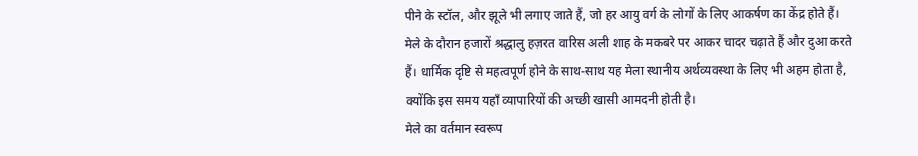पीने के स्टॉल, और झूले भी लगाए जाते हैं, जो हर आयु वर्ग के लोगों के लिए आकर्षण का केंद्र होते हैं।
मेले के दौरान हजारों श्रद्धालु हज़रत वारिस अली शाह के मकबरे पर आकर चादर चढ़ाते हैं और दुआ करते हैं। धार्मिक दृष्टि से महत्वपूर्ण होने के साथ-साथ यह मेला स्थानीय अर्थव्यवस्था के लिए भी अहम होता है, क्योंकि इस समय यहाँ व्यापारियों की अच्छी खासी आमदनी होती है।
मेले का वर्तमान स्वरूप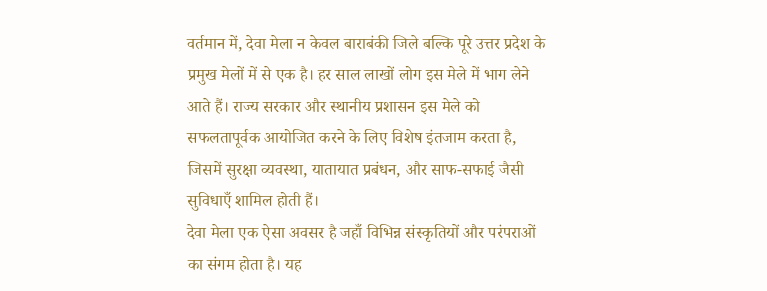वर्तमान में, देवा मेला न केवल बाराबंकी जिले बल्कि पूरे उत्तर प्रदेश के प्रमुख मेलों में से एक है। हर साल लाखों लोग इस मेले में भाग लेने आते हैं। राज्य सरकार और स्थानीय प्रशासन इस मेले को सफलतापूर्वक आयोजित करने के लिए विशेष इंतजाम करता है, जिसमें सुरक्षा व्यवस्था, यातायात प्रबंधन, और साफ-सफाई जैसी सुविधाएँ शामिल होती हैं।
देवा मेला एक ऐसा अवसर है जहाँ विभिन्न संस्कृतियों और परंपराओं का संगम होता है। यह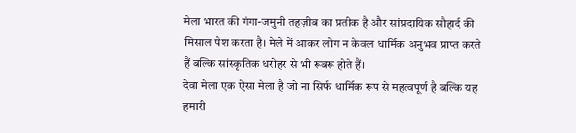मेला भारत की गंगा-जमुनी तहज़ीब का प्रतीक है और सांप्रदायिक सौहार्द की मिसाल पेश करता है। मेले में आकर लोग न केवल धार्मिक अनुभव प्राप्त करते हैं बल्कि सांस्कृतिक धरोहर से भी रूबरू होते हैं।
देवा मेला एक ऐसा मेला है जो ना सिर्फ धार्मिक रूप से महत्वपूर्ण है बल्कि यह हमारी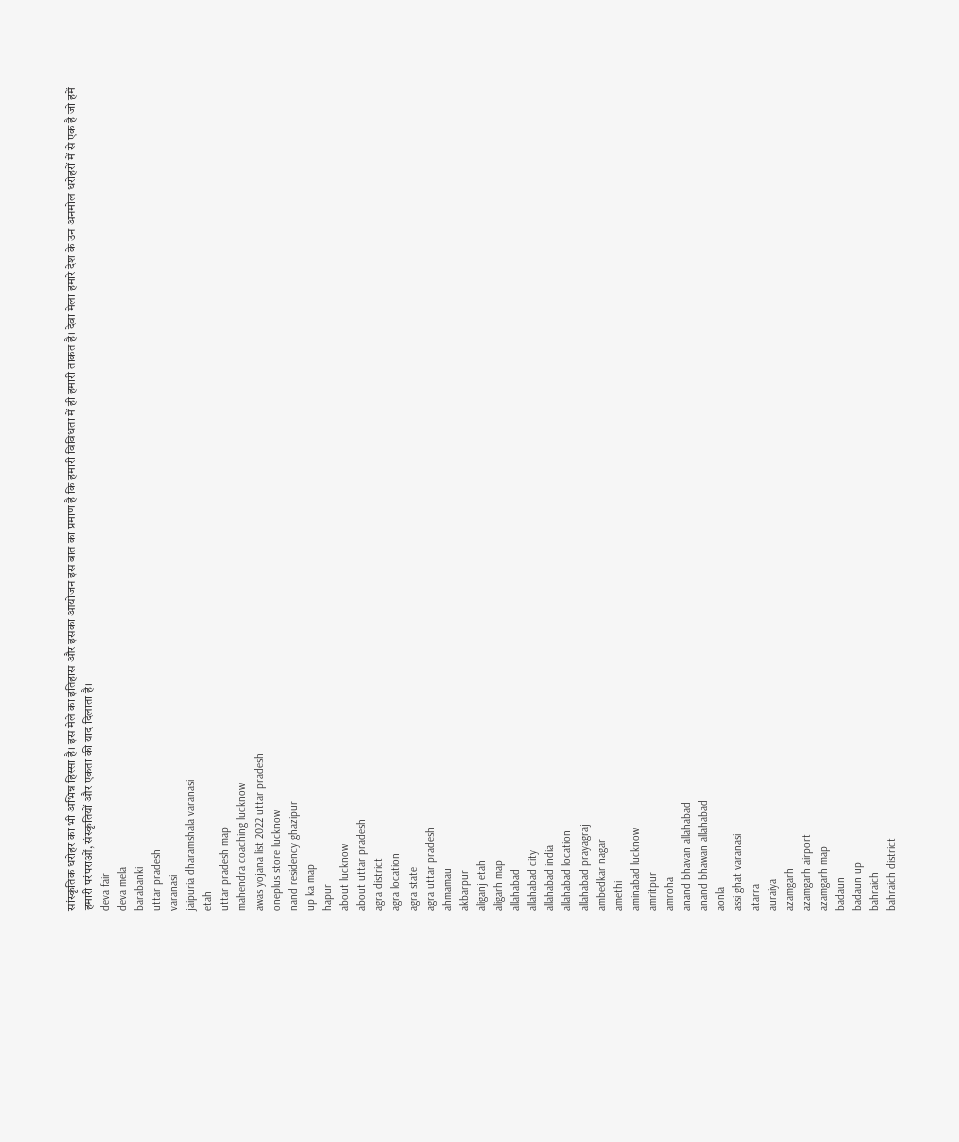सांस्कृतिक धरोहर का भी अभिन्न हिस्सा है। इस मेले का इतिहास और इसका आयोजन इस बात का प्रमाण है कि हमारी विविधता में ही हमारी ताकत है। देवा मेला हमारे देश के उन अनमोल धरोहरों में से एक है जो हमें हमारी परंपराओं, संस्कृतियों और एकता की याद दिलाता है।
deva fair
deva mela
barabanki
uttar pradesh
varanasi
jaipuria dharamshala varanasi
etah
uttar pradesh map
mahendra coaching lucknow
awas yojana list 2022 uttar pradesh
oneplus store lucknow
nand residency ghazipur
up ka map
hapur
about lucknow
about uttar pradesh
agra district
agra location
agra state
agra uttar pradesh
ahmamau
akbarpur
aliganj etah
aligarh map
allahabad
allahabad city
allahabad india
allahabad location
allahabad prayagraj
ambedkar nagar
amethi
aminabad lucknow
amritpur
amroha
anand bhavan allahabad
anand bhawan allahabad
aonla
assi ghat varanasi
atarra
auraiya
azamgarh
azamgarh airport
azamgarh map
badaun
badaun up
bahraich
bahraich district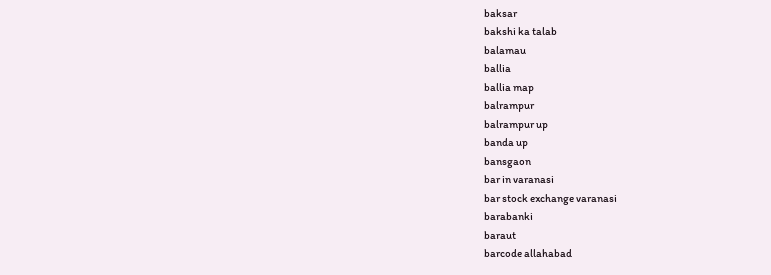baksar
bakshi ka talab
balamau
ballia
ballia map
balrampur
balrampur up
banda up
bansgaon
bar in varanasi
bar stock exchange varanasi
barabanki
baraut
barcode allahabad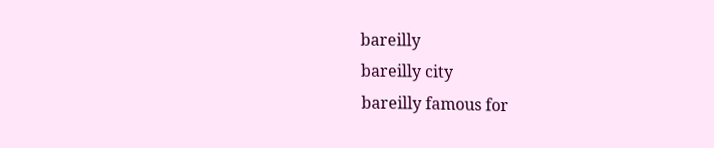bareilly
bareilly city
bareilly famous for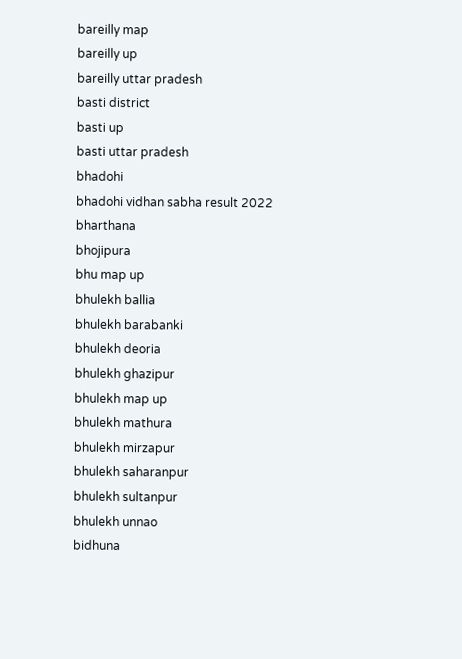bareilly map
bareilly up
bareilly uttar pradesh
basti district
basti up
basti uttar pradesh
bhadohi
bhadohi vidhan sabha result 2022
bharthana
bhojipura
bhu map up
bhulekh ballia
bhulekh barabanki
bhulekh deoria
bhulekh ghazipur
bhulekh map up
bhulekh mathura
bhulekh mirzapur
bhulekh saharanpur
bhulekh sultanpur
bhulekh unnao
bidhuna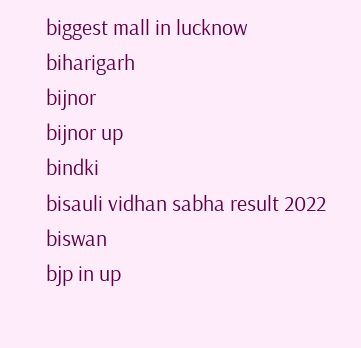biggest mall in lucknow
biharigarh
bijnor
bijnor up
bindki
bisauli vidhan sabha result 2022
biswan
bjp in up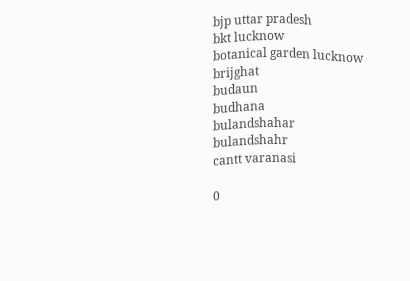bjp uttar pradesh
bkt lucknow
botanical garden lucknow
brijghat
budaun
budhana
bulandshahar
bulandshahr
cantt varanasi

0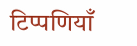टिप्पणियाँ